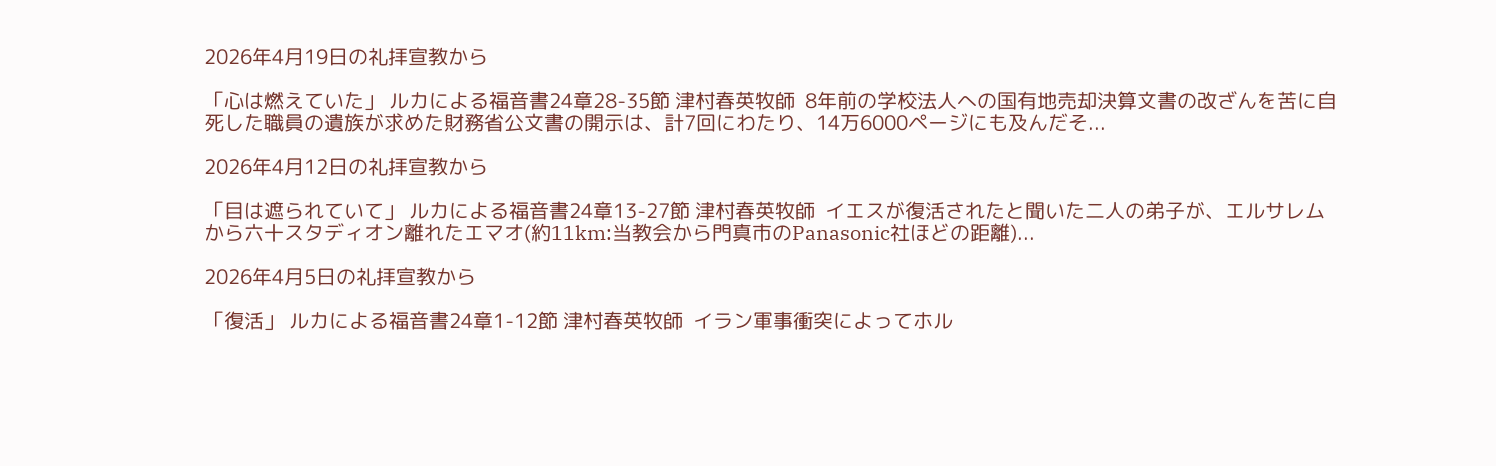2026年4月19日の礼拝宣教から

「心は燃えていた」 ルカによる福音書24章28-35節 津村春英牧師  8年前の学校法人への国有地売却決算文書の改ざんを苦に自死した職員の遺族が求めた財務省公文書の開示は、計7回にわたり、14万6000ページにも及んだそ...

2026年4月12日の礼拝宣教から

「目は遮られていて」 ルカによる福音書24章13-27節 津村春英牧師  イエスが復活されたと聞いた二人の弟子が、エルサレムから六十スタディオン離れたエマオ(約11km:当教会から門真市のPanasonic社ほどの距離)...

2026年4月5日の礼拝宣教から

「復活」 ルカによる福音書24章1-12節 津村春英牧師  イラン軍事衝突によってホル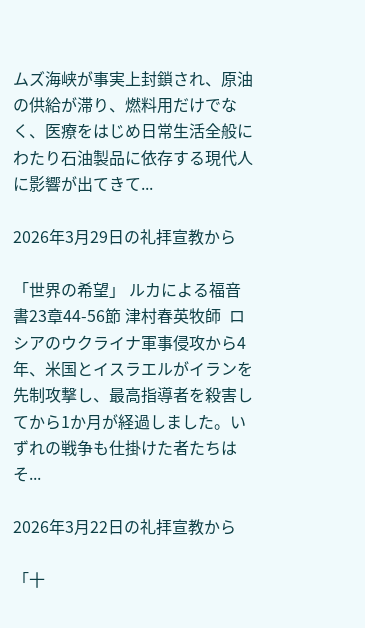ムズ海峡が事実上封鎖され、原油の供給が滞り、燃料用だけでなく、医療をはじめ日常生活全般にわたり石油製品に依存する現代人に影響が出てきて...

2026年3月29日の礼拝宣教から

「世界の希望」 ルカによる福音書23章44-56節 津村春英牧師  ロシアのウクライナ軍事侵攻から4年、米国とイスラエルがイランを先制攻撃し、最高指導者を殺害してから1か月が経過しました。いずれの戦争も仕掛けた者たちはそ...

2026年3月22日の礼拝宣教から

「十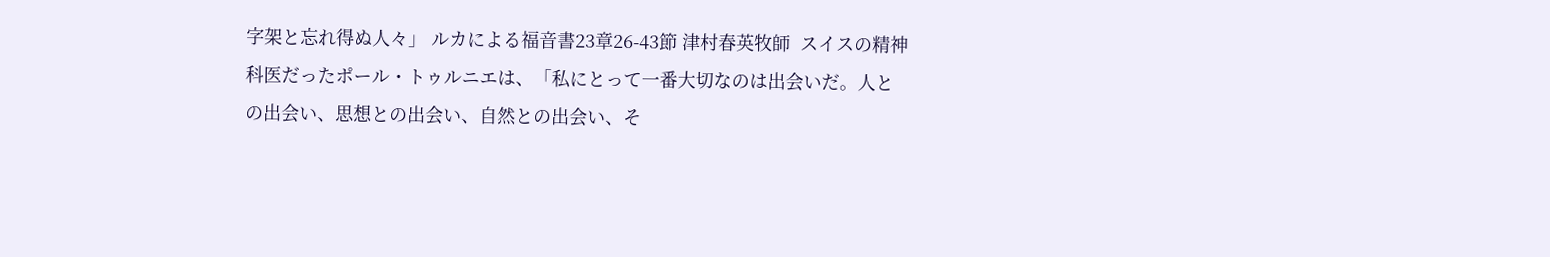字架と忘れ得ぬ人々」 ルカによる福音書23章26-43節 津村春英牧師  スイスの精神科医だったポール・トゥルニエは、「私にとって一番大切なのは出会いだ。人との出会い、思想との出会い、自然との出会い、そ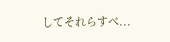してそれらすべ...